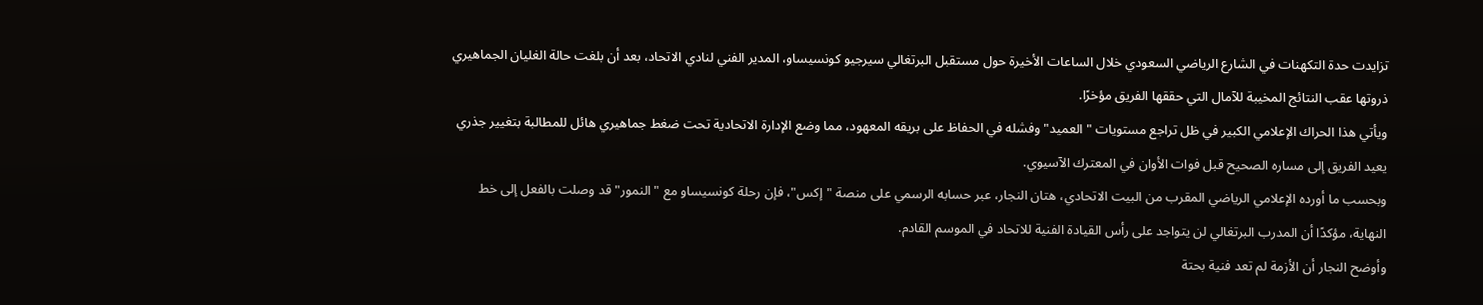تزايدت حدة التكهنات في الشارع الرياضي السعودي خلال الساعات الأخيرة حول مستقبل البرتغالي سيرجيو كونسيساو، المدير الفني لنادي الاتحاد، بعد أن بلغت حالة الغليان الجماهيري ذروتها عقب النتائج المخيبة للآمال التي حققها الفريق مؤخرًا.
ويأتي هذا الحراك الإعلامي الكبير في ظل تراجع مستويات "العميد" وفشله في الحفاظ على بريقه المعهود، مما وضع الإدارة الاتحادية تحت ضغط جماهيري هائل للمطالبة بتغيير جذري يعيد الفريق إلى مساره الصحيح قبل فوات الأوان في المعترك الآسيوي.
وبحسب ما أورده الإعلامي الرياضي المقرب من البيت الاتحادي، هتان النجار، عبر حسابه الرسمي على منصة "إكس"، فإن رحلة كونسيساو مع "النمور" قد وصلت بالفعل إلى خط النهاية، مؤكدًا أن المدرب البرتغالي لن يتواجد على رأس القيادة الفنية للاتحاد في الموسم القادم.
وأوضح النجار أن الأزمة لم تعد فنية بحتة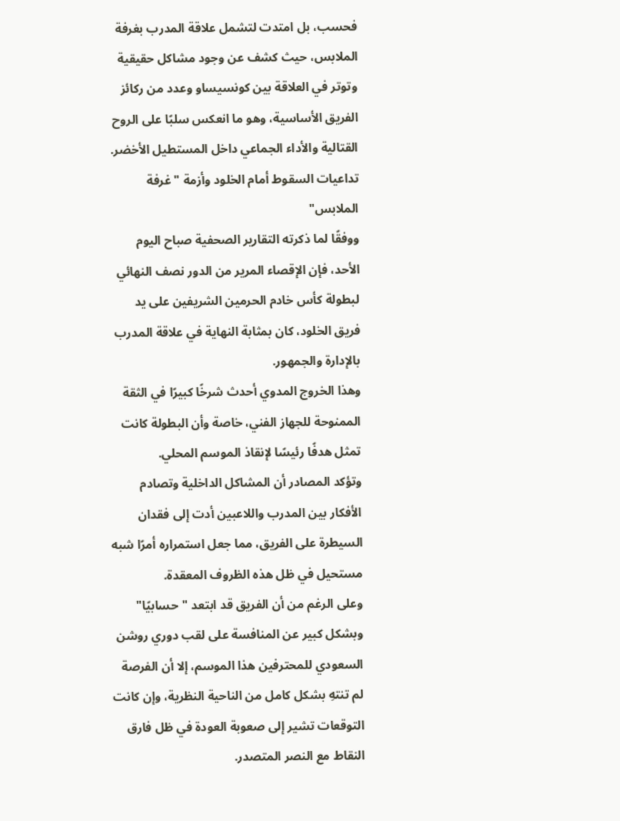فحسب، بل امتدت لتشمل علاقة المدرب بغرفة الملابس، حيث كشف عن وجود مشاكل حقيقية وتوتر في العلاقة بين كونسيساو وعدد من ركائز الفريق الأساسية، وهو ما انعكس سلبًا على الروح القتالية والأداء الجماعي داخل المستطيل الأخضر.
تداعيات السقوط أمام الخلود وأزمة "غرفة الملابس"
ووفقًا لما ذكرته التقارير الصحفية صباح اليوم الأحد، فإن الإقصاء المرير من الدور نصف النهائي لبطولة كأس خادم الحرمين الشريفين على يد فريق الخلود، كان بمثابة النهاية في علاقة المدرب بالإدارة والجمهور.
وهذا الخروج المدوي أحدث شرخًا كبيرًا في الثقة الممنوحة للجهاز الفني، خاصة وأن البطولة كانت تمثل هدفًا رئيسًا لإنقاذ الموسم المحلي.
وتؤكد المصادر أن المشاكل الداخلية وتصادم الأفكار بين المدرب واللاعبين أدت إلى فقدان السيطرة على الفريق، مما جعل استمراره أمرًا شبه مستحيل في ظل هذه الظروف المعقدة.
وعلى الرغم من أن الفريق قد ابتعد "حسابيًا" وبشكل كبير عن المنافسة على لقب دوري روشن السعودي للمحترفين هذا الموسم، إلا أن الفرصة لم تنتهِ بشكل كامل من الناحية النظرية، وإن كانت التوقعات تشير إلى صعوبة العودة في ظل فارق النقاط مع النصر المتصدر.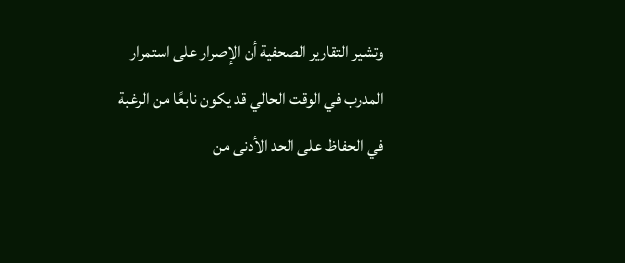وتشير التقارير الصحفية أن الإصرار على استمرار المدرب في الوقت الحالي قد يكون نابعًا من الرغبة في الحفاظ على الحد الأدنى من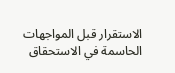الاستقرار قبل المواجهات الحاسمة في الاستحقاق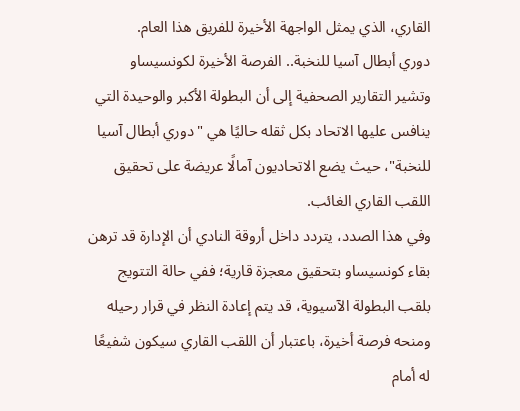القاري، الذي يمثل الواجهة الأخيرة للفريق هذا العام.
دوري أبطال آسيا للنخبة.. الفرصة الأخيرة لكونسيساو
وتشير التقارير الصحفية إلى أن البطولة الأكبر والوحيدة التي ينافس عليها الاتحاد بكل ثقله حاليًا هي "دوري أبطال آسيا للنخبة"، حيث يضع الاتحاديون آمالًا عريضة على تحقيق اللقب القاري الغائب.
وفي هذا الصدد، يتردد داخل أروقة النادي أن الإدارة قد ترهن بقاء كونسيساو بتحقيق معجزة قارية؛ ففي حالة التتويج بلقب البطولة الآسيوية، قد يتم إعادة النظر في قرار رحيله ومنحه فرصة أخيرة، باعتبار أن اللقب القاري سيكون شفيعًا له أمام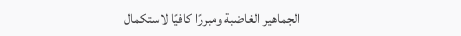الجماهير الغاضبة ومبررًا كافيًا لاستكمال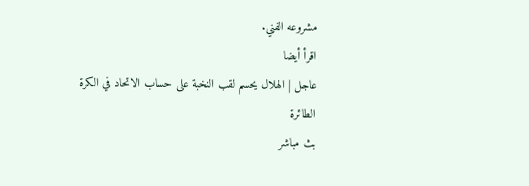مشروعه الفني.
اقرأ أيضا
عاجل | الهلال يحسم لقب النخبة على حساب الاتحاد في الكرة الطائرة
بث مباشر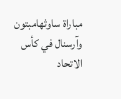مباراة ساوثهامبتون وآرسنال في كأس الاتحاد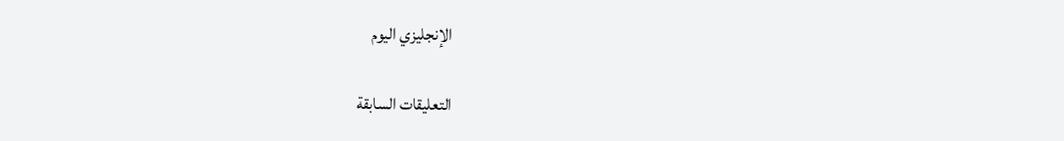الإنجليزي اليوم

التعليقات السابقة